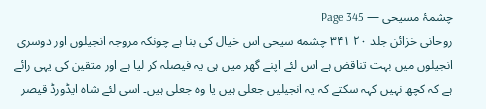چشمۂ مسیحی — Page 345
روحانی خزائن جلد ۲۰ ۳۴۱ چشمه سیحی اس خیال کی بنا ہے چونکہ مروجہ انجیلوں اور دوسری انجیلوں میں بہت تناقض ہے اس لئے اپنے گھر میں ہی یہ فیصلہ کر لیا ہے اور متقین کی یہی رائے ہے کہ کچھ نہیں کہہ سکتے کہ یہ انجیلیں جعلی ہیں یا وہ جعلی ہیں۔ اسی لئے شاہ ایڈورڈ قیصر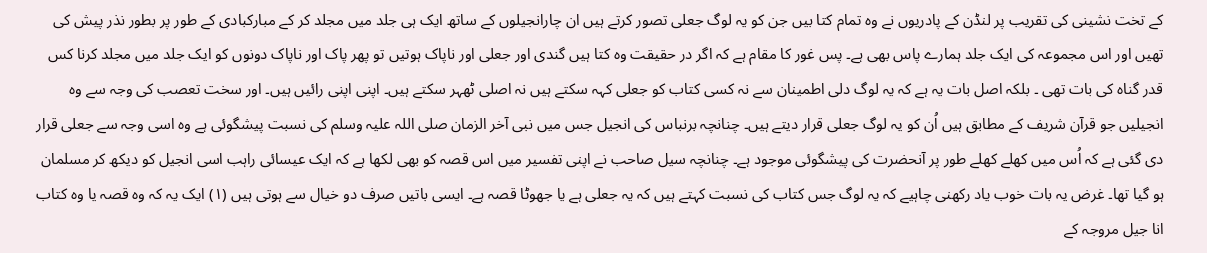کے تخت نشینی کی تقریب پر لنڈن کے پادریوں نے وہ تمام کتا بیں جن کو یہ لوگ جعلی تصور کرتے ہیں ان چارانجیلوں کے ساتھ ایک ہی جلد میں مجلد کر کے مبارکبادی کے طور پر بطور نذر پیش کی تھیں اور اس مجموعہ کی ایک جلد ہمارے پاس بھی ہے۔ پس غور کا مقام ہے کہ اگر در حقیقت وہ کتا ہیں گندی اور جعلی اور ناپاک ہوتیں تو پھر پاک اور ناپاک دونوں کو ایک جلد میں مجلد کرنا کس قدر گناہ کی بات تھی ۔ بلکہ اصل بات یہ ہے کہ یہ لوگ دلی اطمینان سے نہ کسی کتاب کو جعلی کہہ سکتے ہیں نہ اصلی ٹھہر سکتے ہیں۔ اپنی اپنی رائیں ہیں۔ اور سخت تعصب کی وجہ سے وہ انجیلیں جو قرآن شریف کے مطابق ہیں اُن کو یہ لوگ جعلی قرار دیتے ہیں۔ چنانچہ برنباس کی انجیل جس میں نبی آخر الزمان صلی اللہ علیہ وسلم کی نسبت پیشگوئی ہے وہ اسی وجہ سے جعلی قرار دی گئی ہے کہ اُس میں کھلے کھلے طور پر آنحضرت کی پیشگوئی موجود ہے۔ چنانچہ سیل صاحب نے اپنی تفسیر میں اس قصہ کو بھی لکھا ہے کہ ایک عیسائی راہب اسی انجیل کو دیکھ کر مسلمان ہو گیا تھا۔ غرض یہ بات خوب یاد رکھنی چاہیے کہ یہ لوگ جس کتاب کی نسبت کہتے ہیں کہ یہ جعلی ہے یا جھوٹا قصہ ہے۔ ایسی باتیں صرف دو خیال سے ہوتی ہیں (۱) ایک یہ کہ وہ قصہ یا وہ کتاب انا جیل مروجہ کے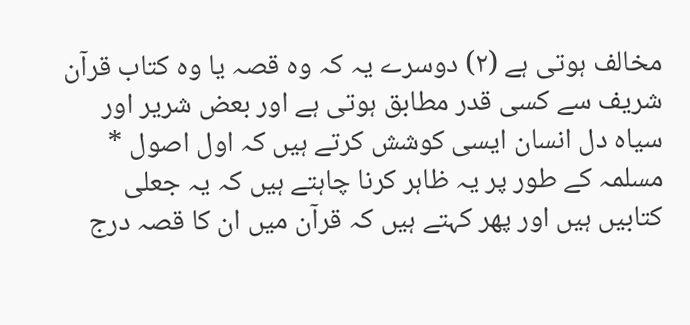مخالف ہوتی ہے (۲) دوسرے یہ کہ وہ قصہ یا وہ کتاب قرآن شریف سے کسی قدر مطابق ہوتی ہے اور بعض شریر اور سیاہ دل انسان ایسی کوشش کرتے ہیں کہ اول اصول * مسلمہ کے طور پر یہ ظاہر کرنا چاہتے ہیں کہ یہ جعلی کتابیں ہیں اور پھر کہتے ہیں کہ قرآن میں ان کا قصہ درج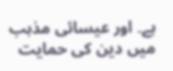ہے۔ اور عیسائی مذہب میں دین کی حمایت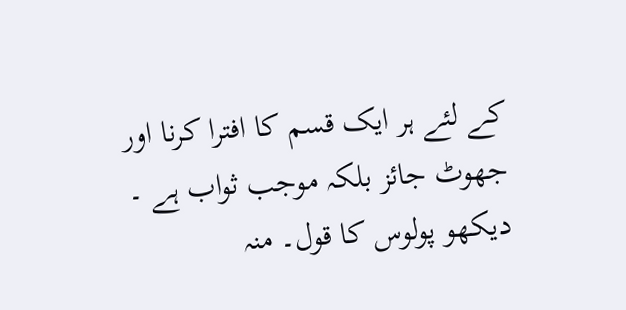کے لئے ہر ایک قسم کا افترا کرنا اور جھوٹ جائز بلکہ موجب ثواب ہے ۔ دیکھو پولوس کا قول۔ منہ